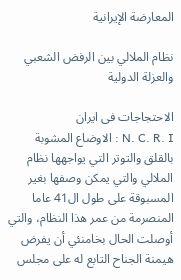المعارضة الإيرانية

نظام الملالي بين الرفض الشعبي والعزلة الدولية

الاحتجاجات فی ایران
N. C. R. I : الاوضاع المشوبة بالقلق والتوتر التي يواجهها نظام الملالي والتي يمکن وصفها بغير المسبوقة على طول ال41 عاما المنصرمة من عمر هذا النظام، والتي أوصلت الحال بخامنئي أن يفرض هيمنة الجناح التابع له على مجلس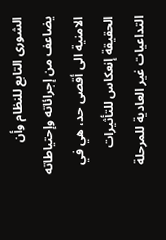الشورى التابع للنظام وأن يضاعف من إجرائاته وإحتياطاته الامنية الى أقصى حد، هي في الحقيقة إنعکاس للتأثيرات التداعيات غير العادية للمرحلة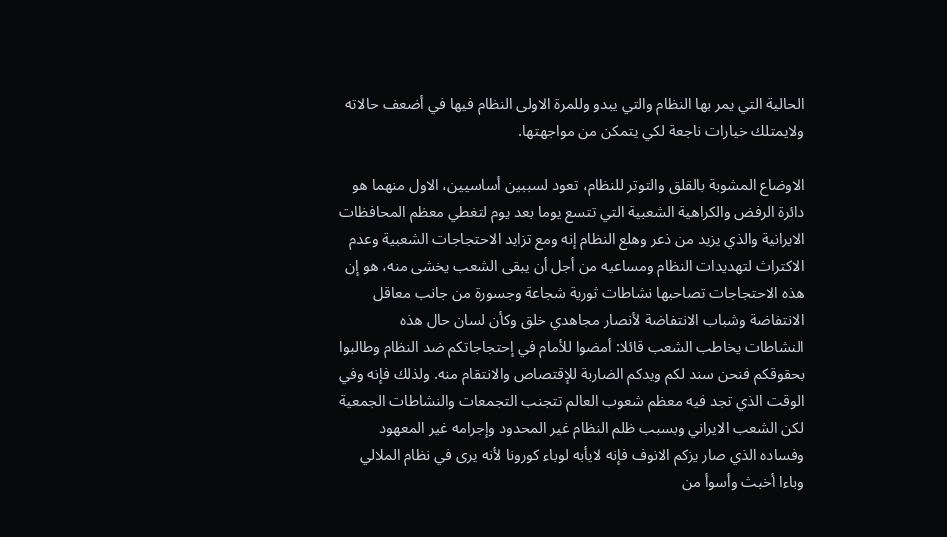الحالية التي يمر بها النظام والتي يبدو وللمرة الاولى النظام فيها في أضعف حالاته ولايمتلك خيارات ناجعة لکي يتمکن من مواجهتها.

الاوضاع المشوبة بالقلق والتوتر للنظام، تعود لسببين أساسيين، الاول منهما هو دائرة الرفض والکراهية الشعبية التي تتسع يوما بعد يوم لتغطي معظم المحافظات الايرانية والذي يزيد من ذعر وهلع النظام إنه ومع تزايد الاحتجاجات الشعبية وعدم الاکتراث لتهديدات النظام ومساعيه من أجل أن يبقى الشعب يخشى منه، هو إن هذه الاحتجاجات تصاحبها نشاطات ثورية شجاعة وجسورة من جانب معاقل الانتفاضة وشباب الانتفاضة لأنصار مجاهدي خلق وکأن لسان حال هذه النشاطات يخاطب الشعب قائلا: أمضوا للأمام في إحتجاجاتکم ضد النظام وطالبوا بحقوقکم فنحن سند لکم ويدکم الضاربة للإقتصاص والانتقام منه. ولذلك فإنه وفي الوقت الذي تجد فيه معظم شعوب العالم تتجنب التجمعات والنشاطات الجمعية لکن الشعب الايراني وبسبب ظلم النظام غير المحدود وإجرامه غير المعهود وفساده الذي صار يزکم الانوف فإنه لايأبه لوباء کورونا لأنه يرى في نظام الملالي وباءا أخبث وأسوأ من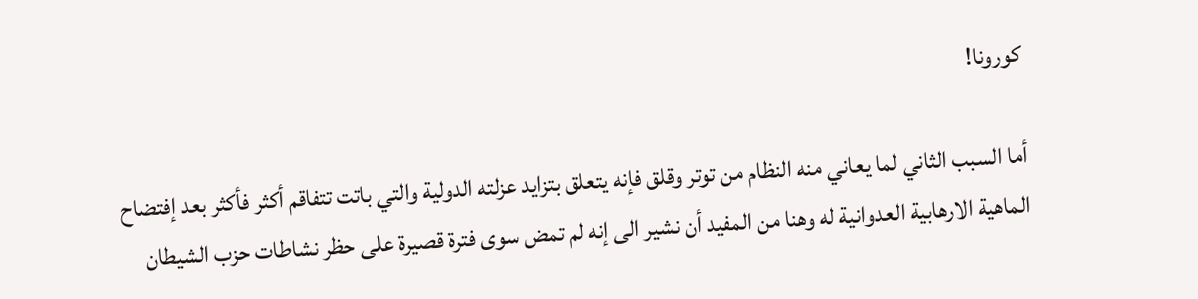کورونا!

أما السبب الثاني لما يعاني منه النظام من توتر وقلق فإنه يتعلق بتزايد عزلته الدولية والتي باتت تتفاقم أکثر فأکثر بعد إفتضاح الماهية الارهابية العدوانية له وهنا من المفيد أن نشير الى إنه لم تمض سوى فترة قصيرة على حظر نشاطات حزب الشيطان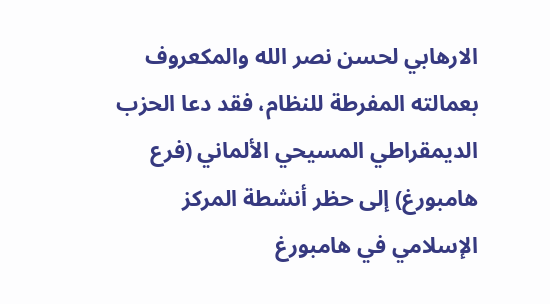الارهابي لحسن نصر الله والمکعروف بعمالته المفرطة للنظام، فقد دعا الحزب الديمقراطي المسيحي الألماني (فرع هامبورغ) إلى حظر أنشطة المركز الإسلامي في هامبورغ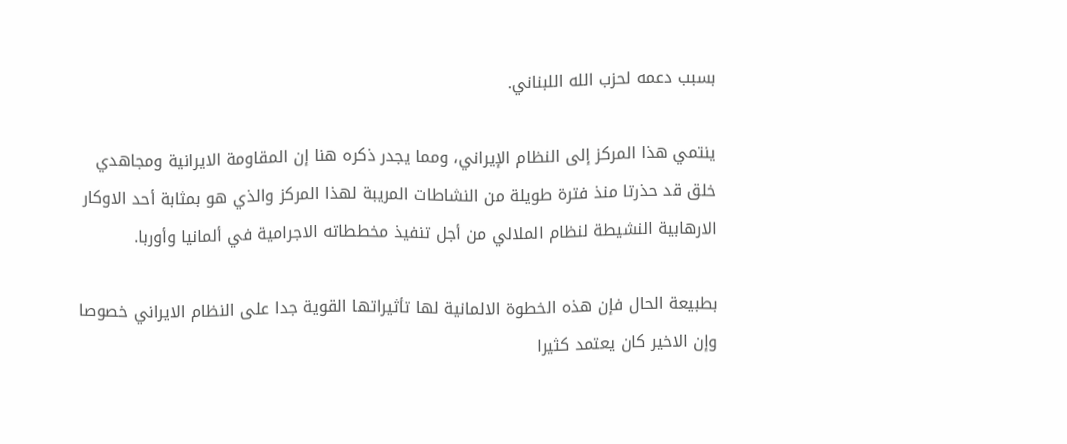بسبب دعمه لحزب الله اللبناني.

ينتمي هذا المركز إلى النظام الإيراني، ومما يجدر ذکره هنا إن المقاومة الايرانية ومجاهدي خلق قد حذرتا منذ فترة طويلة من النشاطات المريبة لهذا المرکز والذي هو بمثابة أحد الاوکار الارهابية النشيطة لنظام الملالي من أجل تنفيذ مخططاته الاجرامية في ألمانيا وأوربا.

بطبيعة الحال فإن هذه الخطوة الالمانية لها تأثيراتها القوية جدا على النظام الايراني خصوصا وإن الاخير کان يعتمد کثيرا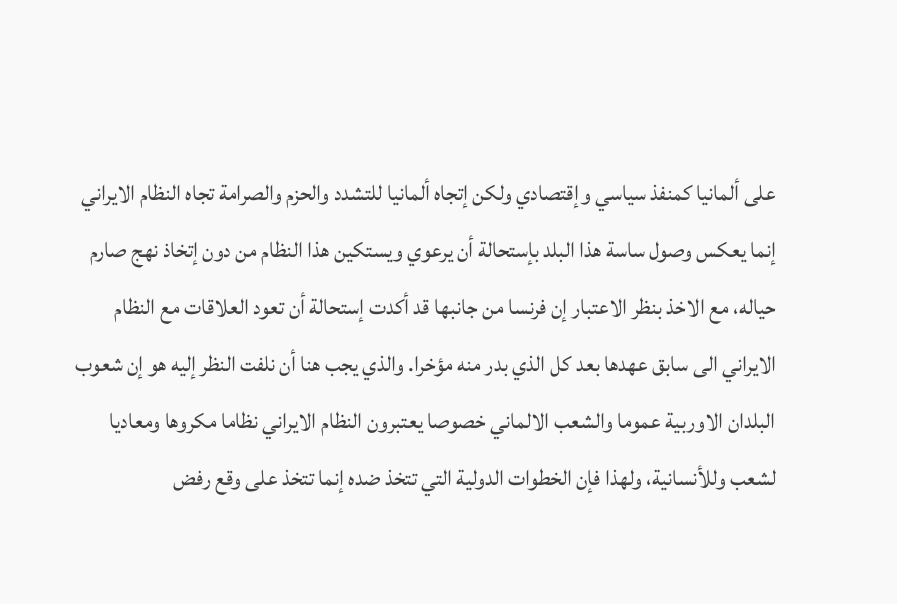على ألمانيا کمنفذ سياسي وإقتصادي ولکن إتجاه ألمانيا للتشدد والحزم والصرامة تجاه النظام الايراني إنما يعکس وصول ساسة هذا البلد بإستحالة أن يرعوي ويستکين هذا النظام من دون إتخاذ نهج صارم حياله، مع الاخذ بنظر الاعتبار إن فرنسا من جانبها قد أکدت إستحالة أن تعود العلاقات مع النظام الايراني الى سابق عهدها بعد کل الذي بدر منه مؤخرا. والذي يجب هنا أن نلفت النظر إليه هو إن شعوب البلدان الاوربية عموما والشعب الالماني خصوصا يعتبرون النظام الايراني نظاما مکروها ومعاديا لشعب وللأنسانية، ولهذا فإن الخطوات الدولية التي تتخذ ضده إنما تتخذ على وقع رفض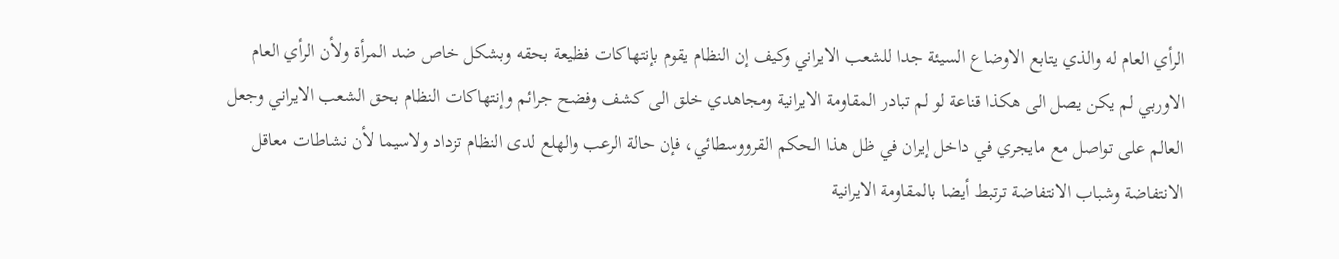الرأي العام له والذي يتابع الاوضاع السيئة جدا للشعب الايراني وکيف إن النظام يقوم بإنتهاکات فظيعة بحقه وبشکل خاص ضد المرأة ولأن الرأي العام الاوربي لم يکن يصل الى هکذا قناعة لو لم تبادر المقاومة الايرانية ومجاهدي خلق الى کشف وفضح جرائم وإنتهاکات النظام بحق الشعب الايراني وجعل العالم على تواصل مع مايجري في داخل إيران في ظل هذا الحکم القرووسطائي، فإن حالة الرعب والهلع لدى النظام تزداد ولاسيما لأن نشاطات معاقل الانتفاضة وشباب الانتفاضة ترتبط أيضا بالمقاومة الايرانية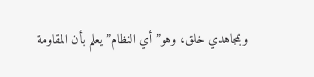وبمجاهدي خلق، وهو”أي النظام”يعلم بأن المقاومة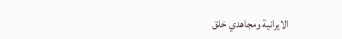الايرانية ومجاهدي خلق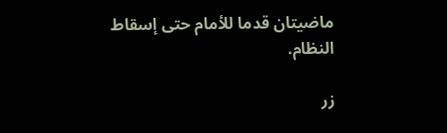ماضيتان قدما للأمام حتى إسقاط النظام.

زر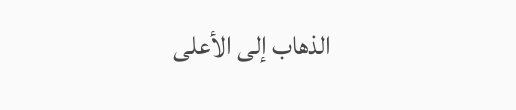الذهاب إلى الأعلى